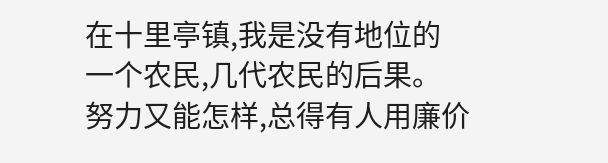在十里亭镇,我是没有地位的
一个农民,几代农民的后果。
努力又能怎样,总得有人用廉价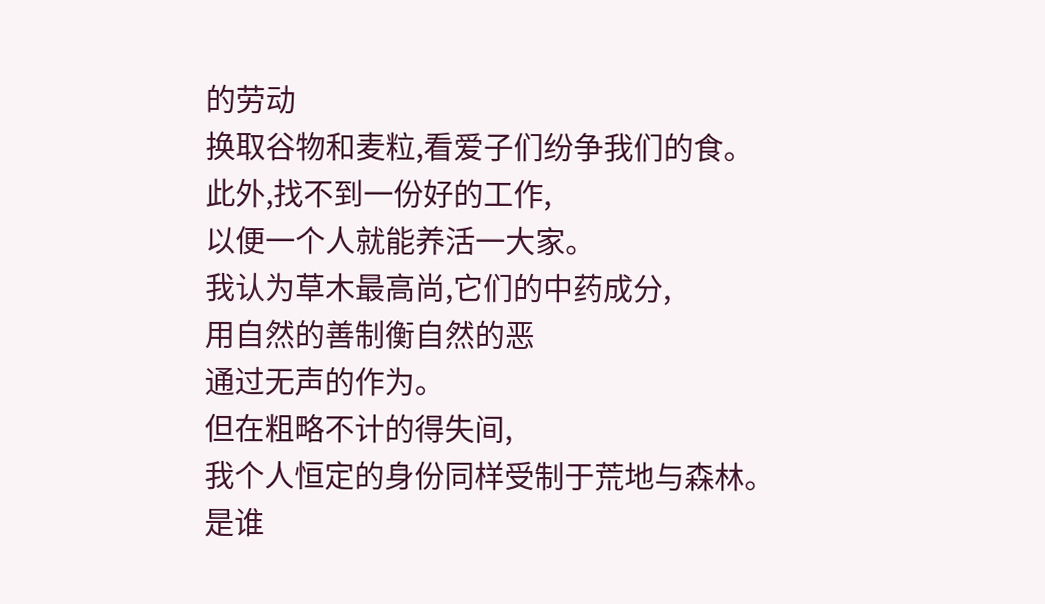的劳动
换取谷物和麦粒,看爱子们纷争我们的食。
此外,找不到一份好的工作,
以便一个人就能养活一大家。
我认为草木最高尚,它们的中药成分,
用自然的善制衡自然的恶
通过无声的作为。
但在粗略不计的得失间,
我个人恒定的身份同样受制于荒地与森林。
是谁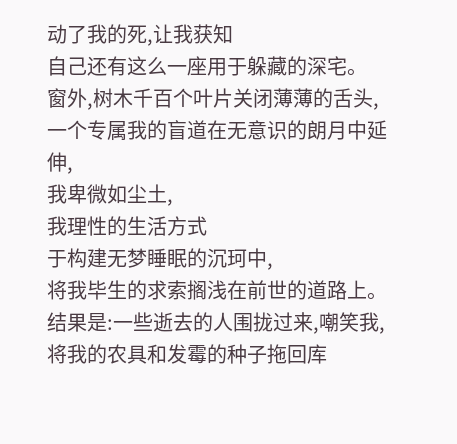动了我的死,让我获知
自己还有这么一座用于躲藏的深宅。
窗外,树木千百个叶片关闭薄薄的舌头,
一个专属我的盲道在无意识的朗月中延伸,
我卑微如尘土,
我理性的生活方式
于构建无梦睡眠的沉珂中,
将我毕生的求索搁浅在前世的道路上。
结果是:一些逝去的人围拢过来,嘲笑我,
将我的农具和发霉的种子拖回库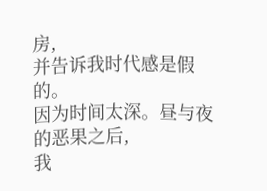房,
并告诉我时代感是假的。
因为时间太深。昼与夜的恶果之后,
我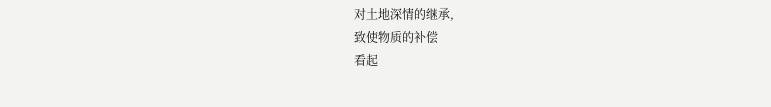对土地深情的继承,
致使物质的补偿
看起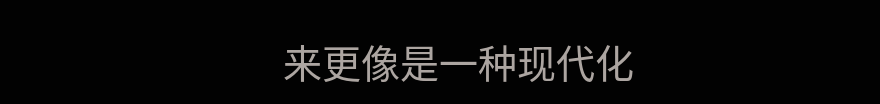来更像是一种现代化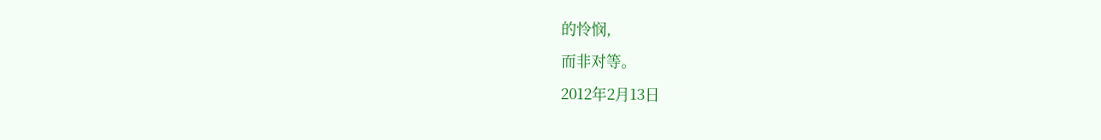的怜悯,
而非对等。
2012年2月13日